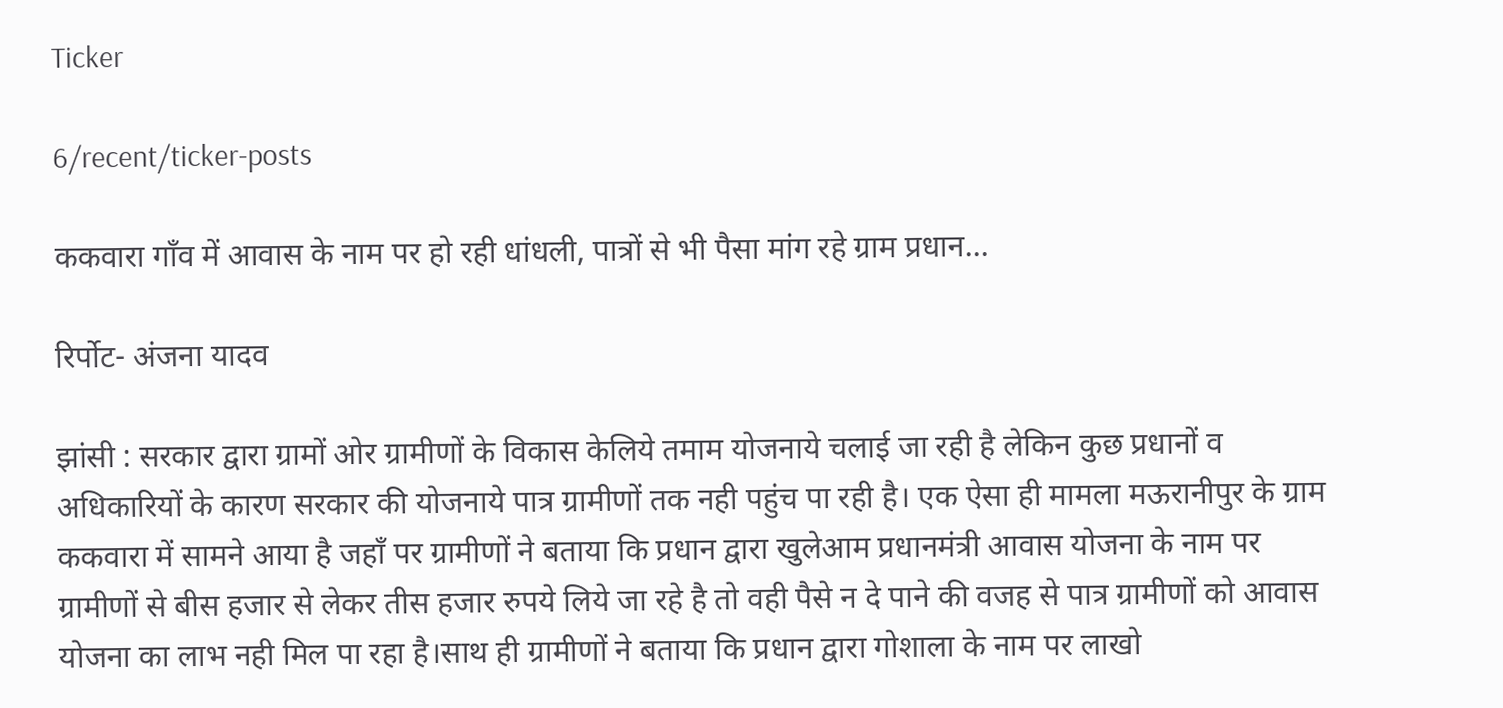Ticker

6/recent/ticker-posts

ककवारा गाँव में आवास के नाम पर हो रही धांधली, पात्रों से भी पैसा मांग रहे ग्राम प्रधान...

रिर्पोट- अंजना यादव

झांसी : सरकार द्वारा ग्रामों ओर ग्रामीणों के विकास केलिये तमाम योजनाये चलाई जा रही है लेकिन कुछ प्रधानों व अधिकारियों के कारण सरकार की योजनाये पात्र ग्रामीणों तक नही पहुंच पा रही है। एक ऐसा ही मामला मऊरानीपुर के ग्राम ककवारा में सामने आया है जहाँ पर ग्रामीणों ने बताया कि प्रधान द्वारा खुलेआम प्रधानमंत्री आवास योजना के नाम पर ग्रामीणों से बीस हजार से लेकर तीस हजार रुपये लिये जा रहे है तो वही पैसे न दे पाने की वजह से पात्र ग्रामीणों को आवास योजना का लाभ नही मिल पा रहा है।साथ ही ग्रामीणों ने बताया कि प्रधान द्वारा गोशाला के नाम पर लाखो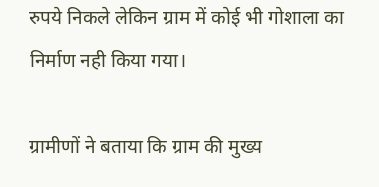रुपये निकले लेकिन ग्राम में कोई भी गोशाला का निर्माण नही किया गया।

ग्रामीणों ने बताया कि ग्राम की मुख्य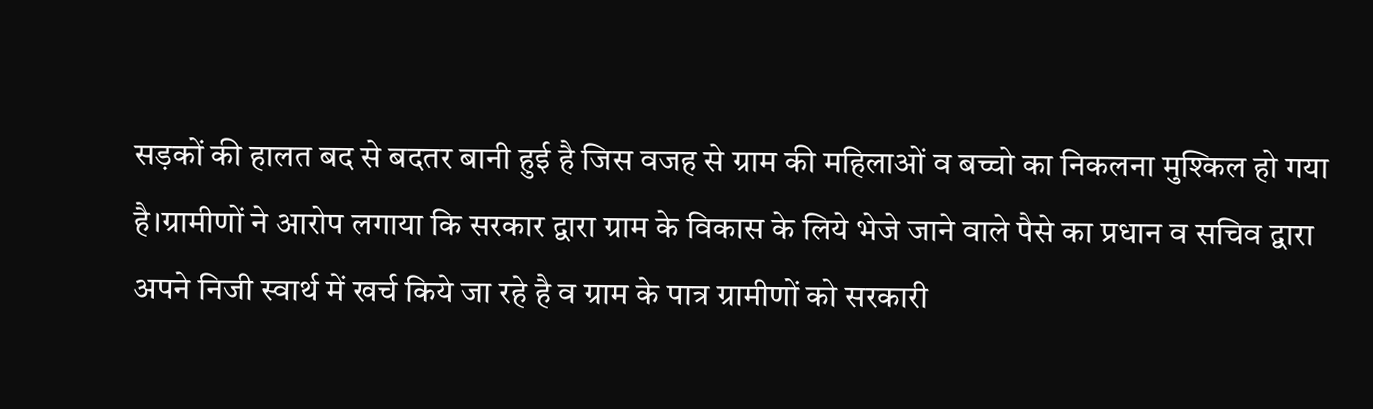सड़कों की हालत बद से बदतर बानी हुई है जिस वजह से ग्राम की महिलाओं व बच्चो का निकलना मुश्किल हो गया है।ग्रामीणों ने आरोप लगाया कि सरकार द्वारा ग्राम के विकास के लिये भेजे जाने वाले पैसे का प्रधान व सचिव द्वारा अपने निजी स्वार्थ में खर्च किये जा रहे है व ग्राम के पात्र ग्रामीणों को सरकारी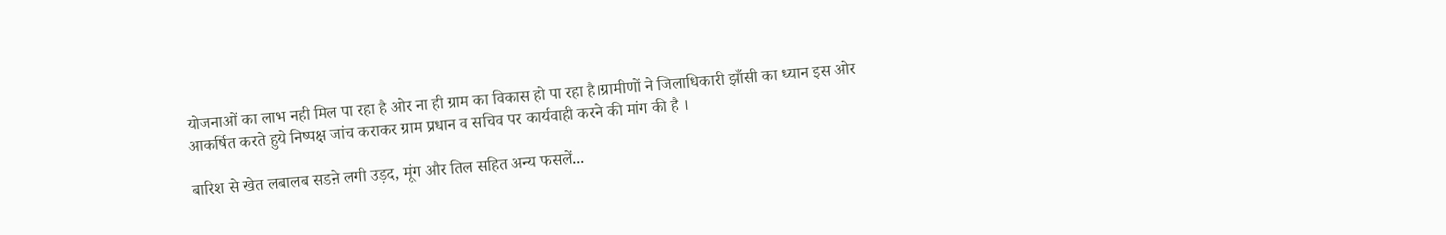योजनाओं का लाभ नही मिल पा रहा है ओर ना ही ग्राम का विकास हो पा रहा है।ग्रामीणों ने जिलाधिकारी झाँसी का ध्यान इस ओर आकर्षित करते हुये निष्पक्ष जांच कराकर ग्राम प्रधान व सचिव पर कार्यवाही करने की मांग की है ।

बारिश से खेत लबालब सडऩे लगी उड़द, मूंग और तिल सहित अन्य फसलें...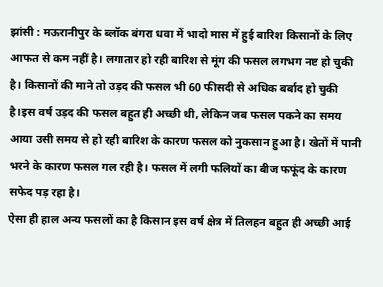झांसी : मऊरानीपुर के ब्लॉक बंगरा धवा में भादो मास में हुई बारिश किसानों के लिए आफत से कम नहीं है। लगातार हो रही बारिश से मूंग की फसल लगभग नष्ट हो चुकी है। किसानों की माने तो उड़द की फसल भी 60 फीसदी से अधिक बर्बाद हो चुकी है।इस वर्ष उड़द की फसल बहुत ही अच्छी थी, लेकिन जब फसल पकने का समय आया उसी समय से हो रही बारिश के कारण फसल को नुकसान हुआ है। खेतों में पानी भरने के कारण फसल गल रही है। फसल में लगी फलियों का बीज फफूंद के कारण सफेद पड़ रहा है।
ऐसा ही हाल अन्य फसलों का है किसान इस वर्ष क्षेत्र में तिलहन बहुत ही अच्छी आई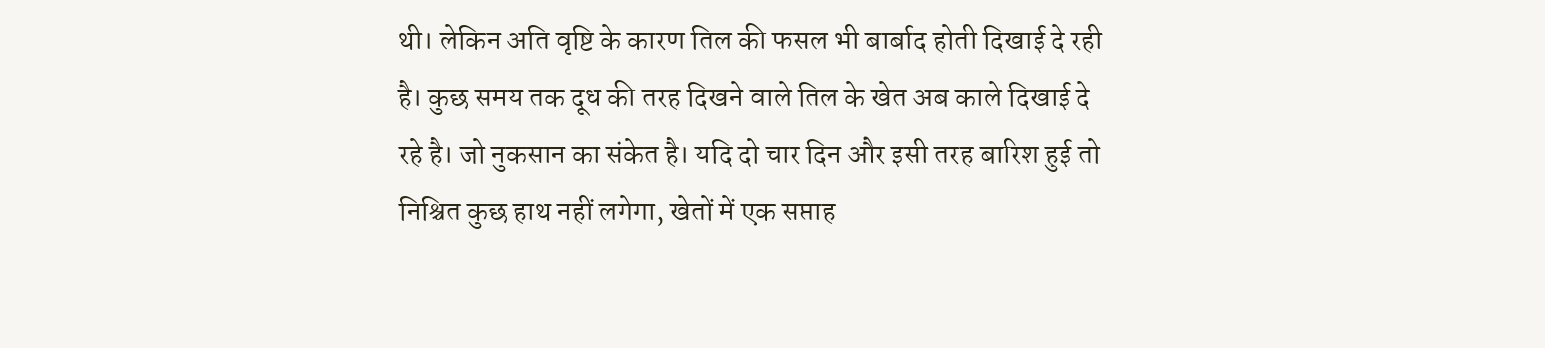थी। लेकिन अति वृष्टि के कारण तिल की फसल भी बार्बाद होती दिखाई दे रही है। कुछ समय तक दूध की तरह दिखने वाले तिल के खेत अब काले दिखाई दे रहे है। जो नुकसान का संकेत है। यदि दो चार दिन और इसी तरह बारिश हुई तो निश्चित कुछ हाथ नहीं लगेगा, खेतों में एक सप्ताह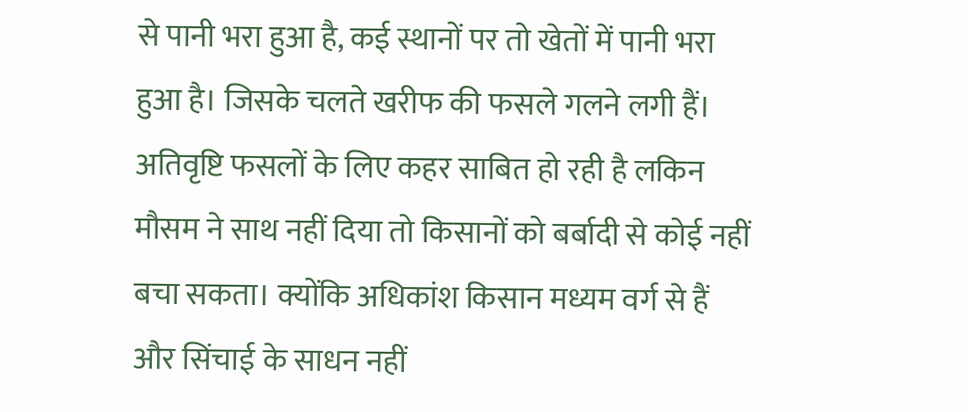से पानी भरा हुआ है, कई स्थानों पर तो खेतों में पानी भरा हुआ है। जिसके चलते खरीफ की फसले गलने लगी हैं। अतिवृष्टि फसलों के लिए कहर साबित हो रही है लकिन मौसम ने साथ नहीं दिया तो किसानों को बर्बादी से कोई नहीं बचा सकता। क्योंकि अधिकांश किसान मध्यम वर्ग से हैं और सिंचाई के साधन नहीं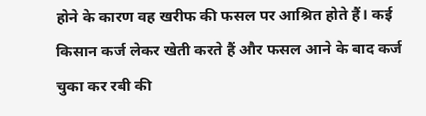होने के कारण वह खरीफ की फसल पर आश्रित होते हैं। कई किसान कर्ज लेकर खेती करते हैं और फसल आने के बाद कर्ज चुका कर रबी की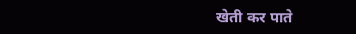खेती कर पाते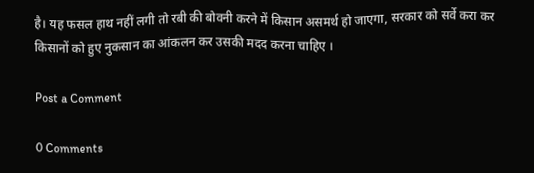है। यह फसल हाथ नहीं लगी तो रबी की बोवनी करने में किसान असमर्थ हो जाएगा, सरकार को सर्वे करा कर किसानों को हुए नुकसान का आंकलन कर उसकी मदद करना चाहिए ।

Post a Comment

0 Comments